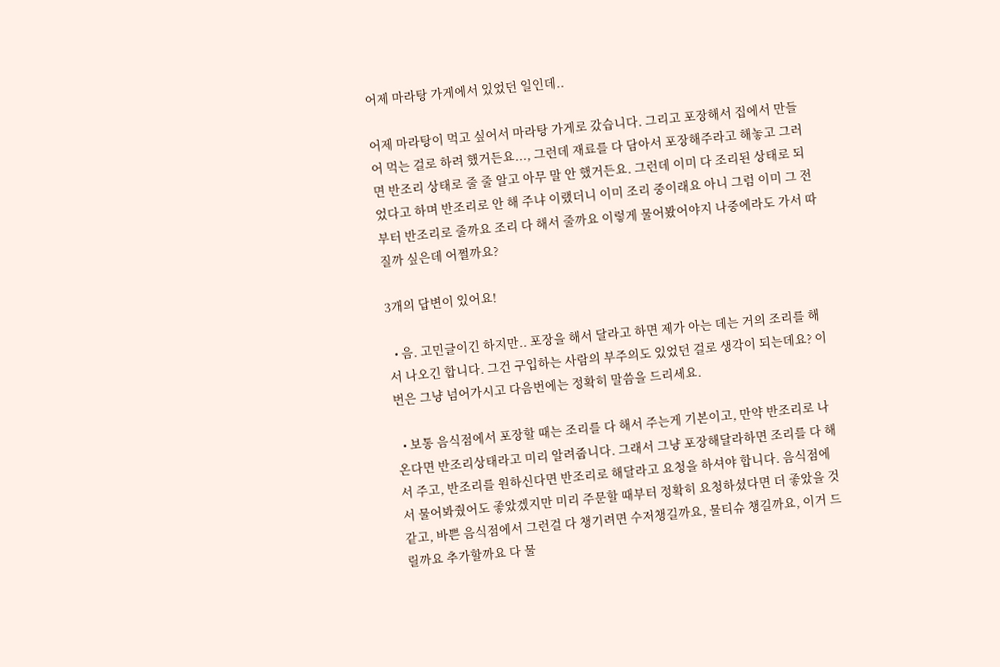어제 마라탕 가게에서 있었던 일인데..

어제 마라탕이 먹고 싶어서 마라탕 가게로 갔습니다. 그리고 포장해서 집에서 만들어 먹는 걸로 하려 했거든요..., 그런데 재료를 다 담아서 포장해주라고 해놓고 그러면 반조리 상태로 줄 줄 알고 아무 말 안 했거든요. 그런데 이미 다 조리된 상태로 되었다고 하며 반조리로 안 해 주냐 이랬더니 이미 조리 중이래요 아니 그럼 이미 그 전부터 반조리로 줄까요 조리 다 해서 줄까요 이렇게 물어봤어야지 나중에라도 가서 따질까 싶은데 어쩔까요?

3개의 답변이 있어요!

  • 음. 고민글이긴 하지만.. 포장을 해서 달라고 하면 제가 아는 데는 거의 조리를 해서 나오긴 합니다. 그건 구입하는 사람의 부주의도 있었던 걸로 생각이 되는데요? 이번은 그냥 넘어가시고 다음번에는 정확히 말씀을 드리세요.

  • 보통 음식점에서 포장할 때는 조리를 다 해서 주는게 기본이고, 만약 반조리로 나온다면 반조리상태라고 미리 알려줍니다. 그래서 그냥 포장해달라하면 조리를 다 해서 주고, 반조리를 원하신다면 반조리로 해달라고 요청을 하셔야 합니다. 음식점에서 물어봐줬어도 좋았겠지만 미리 주문할 때부터 정확히 요청하셨다면 더 좋았을 것 같고, 바쁜 음식점에서 그런걸 다 챙기려면 수저챙길까요, 물티슈 챙길까요, 이거 드릴까요 추가할까요 다 물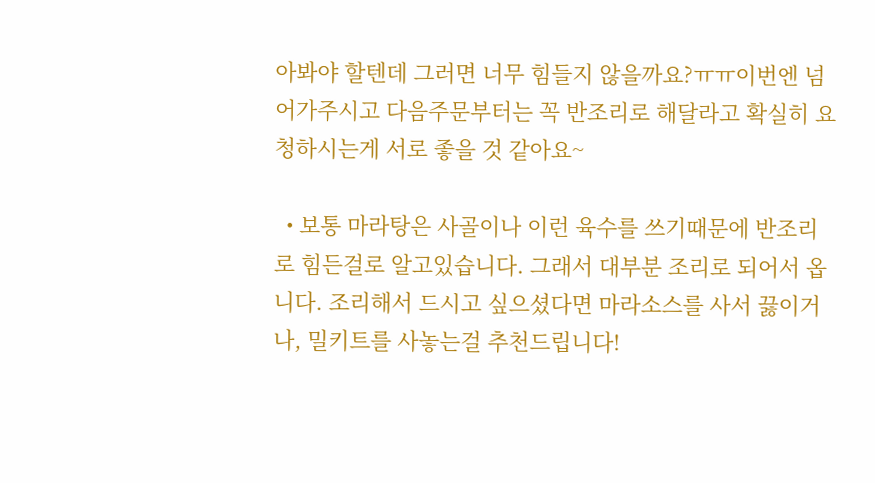아봐야 할텐데 그러면 너무 힘들지 않을까요?ㅠㅠ이번엔 넘어가주시고 다음주문부터는 꼭 반조리로 해달라고 확실히 요청하시는게 서로 좋을 것 같아요~

  • 보통 마라탕은 사골이나 이런 육수를 쓰기때문에 반조리로 힘든걸로 알고있습니다. 그래서 대부분 조리로 되어서 옵니다. 조리해서 드시고 싶으셨다면 마라소스를 사서 끓이거나, 밀키트를 사놓는걸 추천드립니다!